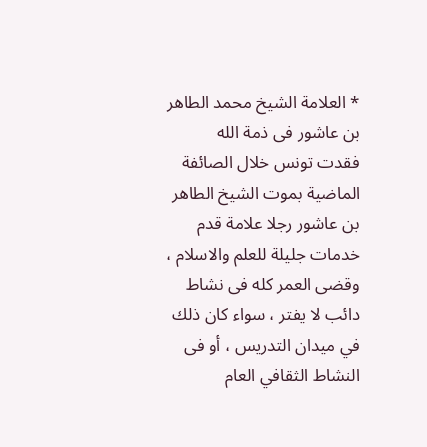* العلامة الشيخ محمد الطاهر بن عاشور فى ذمة الله
فقدت تونس خلال الصائفة الماضية بموت الشيخ الطاهر بن عاشور رجلا علامة قدم خدمات جليلة للعلم والاسلام ، وقضى العمر كله فى نشاط دائب لا يفتر ، سواء كان ذلك في ميدان التدريس ، أو فى النشاط الثقافي العام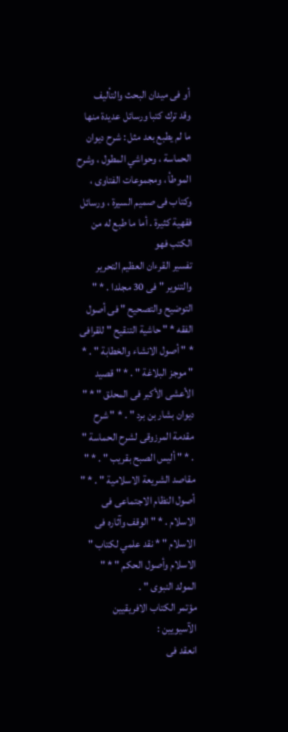أو فى ميدان البحث والتأليف
وقد ترك كتبا ورسائل عديدة منها ما لم يطبع بعد مثل : شرح ديوان الحماسة ، وحواشي المطول ، وشرح الموطأ ، ومجموعات الفتاوى ، وكتاب فى صميم السيرة ، ورسائل فقهية كثيرة . أما ما طبع له من الكتب فهو
تفسير القرءان العظيم التحرير والتنوير " فى 30 مجلدا . * " التوضيح والتصحيح " فى أصول الفقه * " حاشية التنقيح " للقرافى * " أصول الانشاء والخطابة " . * " موجز البلاغة " . * " قصيد الأعشى الأكبر فى المحلق " * " ديوان بشار بن برد " . * " شرح مقدمة المرزوقى لشرح الحماسة " . * " أليس الصبح بقريب " . * " مقاصد الشريعة الاسلامية " . * " أصول النظام الاجتماعى فى الاسلام . * " الوقف وآثاره فى الاسلام " * نقد علمي لكتاب " الاسلام وأصول الحكم " * " المولد النبوى " .
مؤتمر الكتاب الافريقيين الآسيويين :
انعقد فى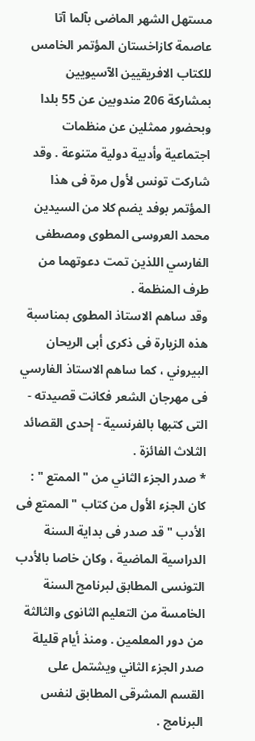مستهل الشهر الماضى بآلما آتا عاصمة كازاخستان المؤتمر الخامس للكتاب الافريقيين الآسيويين بمشاركة 206 مندوبين عن 55 بلدا وبحضور ممثلين عن منظمات اجتماعية وأدبية دولية متنوعة . وقد شاركت تونس لأول مرة فى هذا المؤتمر بوفد يضم كلا من السيدين محمد العروسى المطوى ومصطفى الفارسي اللذين تمت دعوتهما من طرف المنظمة .
وقد ساهم الاستاذ المطوى بمناسبة هذه الزيارة فى ذكرى أبى الريحان
البيروني ، كما ساهم الاستاذ الفارسي فى مهرجان الشعر فكانت قصيدته - التى كتبها بالفرنسية - إحدى القصائد الثلاث الفائزة .
* صدر الجزء الثاني من " الممتع " :
كان الجزء الأول من كتاب " الممتع فى الأدب " قد صدر فى بداية السنة الدراسية الماضية ، وكان خاصا بالأدب التونسى المطابق لبرنامج السنة الخامسة من التعليم الثانوى والثالثة من دور المعلمين . ومنذ أيام قليلة صدر الجزء الثاني ويشتمل على القسم المشرقى المطابق لنفس البرنامج .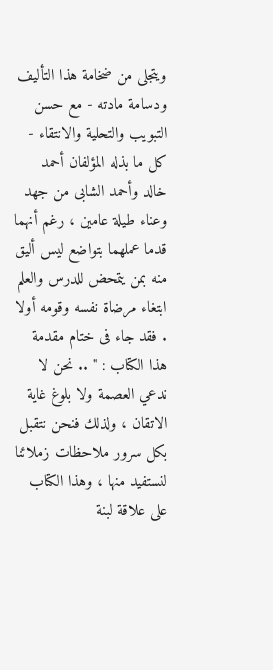ويتجلى من ضخامة هذا التأليف ودسامة مادته - مع حسن التبويب والتحلية والانتقاء - كل ما بذله المؤلفان أحمد خالد وأحمد الشابى من جهد وعناء طيلة عامين ، رغم أنهما قدما عملهما بتواضع ليس أليق منه بمن يتمحض للدرس والعلم ابتغاء مرضاة نفسه وقومه أولا . فقد جاء فى ختام مقدمة هذا الكتاب : " .. نحن لا ندعي العصمة ولا بلوغ غاية الاتقان ، ولذلك فنحن نتقبل بكل سرور ملاحظات زملائنا لنستفيد منها ، وهذا الكتاب على علاقة لبنة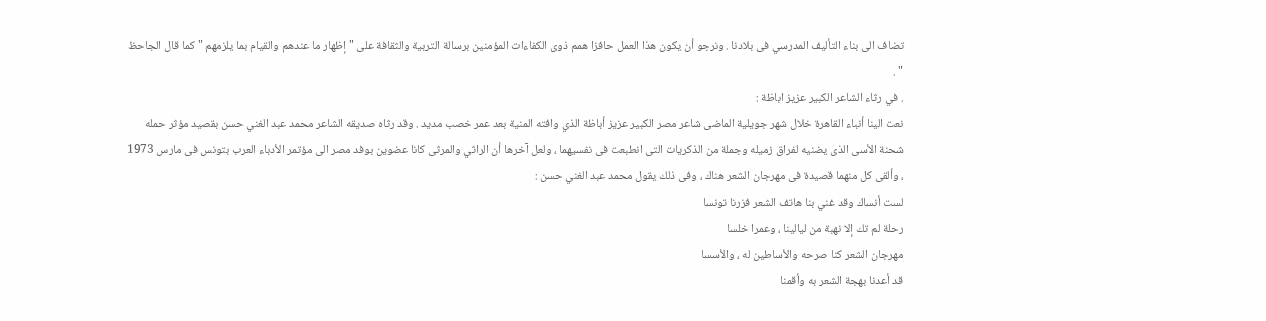تضاف الى بناء التأليف المدرسي فى بلادنا . ونرجو أن يكون هذا العمل حافزا همم ذوى الكفاءات المؤمنين برسالة التربية والثقافة على " إظهار ما عندهم والقيام بما يلزمهم " كما قال الجاحظ " .
. في رثاء الشاعر الكبير عزيز اباظة :
نعت الينا أنباء القاهرة خلال شهر جويلية الماضى شاعر مصر الكبير عزيز أباظة الذي وافته المنية بعد عمر خصب مديد . وقد رثاه صديقه الشاعر محمد عبد الغني حسن بقصيد مؤثر حمله شحنة الأسى الذى يضنيه لفراق زميله وجملة من الذكريات التى انطبعت فى نفسيهما ، ولعل آخرها أن الراثي والمرثى كانا عضوين بوفد مصر الى مؤتمر الأدباء العرب بتونس فى مارس 1973 ، وألقى كل منهما قصيدة فى مهرجان الشعر هناك ، وفى ذلك يقول محمد عبد الغني حسن :
لست أنساك وقد غني بنا هاتف الشعر فزرنا تونسا
رحلة لم تك إلا نهبة من ليالينا ، وعمرا خلسا
مهرجان الشعر كنا صرحه والأساطين له ، والأسسا
قد أعدنا بهجة الشعر به وأقمنا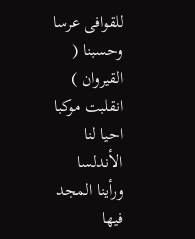للقوافى عرسا
وحسبنا ( القيروان ) انقلبت موكبا احيا لنا الأندلسا
ورأينا المجد فيها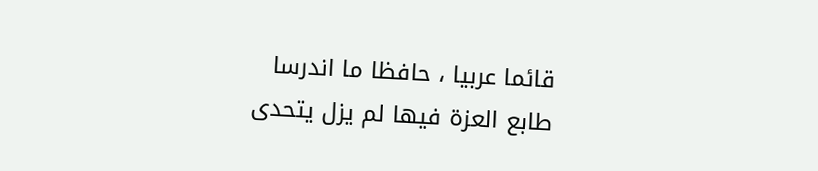قائما عربيا ، حافظا ما اندرسا
طابع العزة فيها لم يزل يتحدى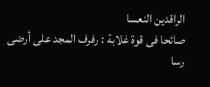الراقدين النعسا
صائحا فى قوة غلابة : رفرف المجد على أرضى رسا